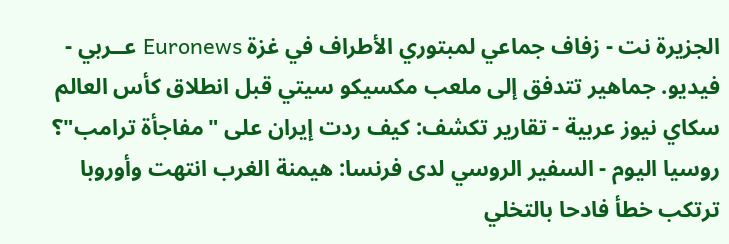الجزيرة نت - زفاف جماعي لمبتوري الأطراف في غزة Euronews عــربي - فيديو. جماهير تتدفق إلى ملعب مكسيكو سيتي قبل انطلاق كأس العالم سكاي نيوز عربية - تقارير تكشف: كيف ردت إيران على "مفاجأة ترامب"؟ روسيا اليوم - السفير الروسي لدى فرنسا: هيمنة الغرب انتهت وأوروبا ترتكب خطأ فادحا بالتخلي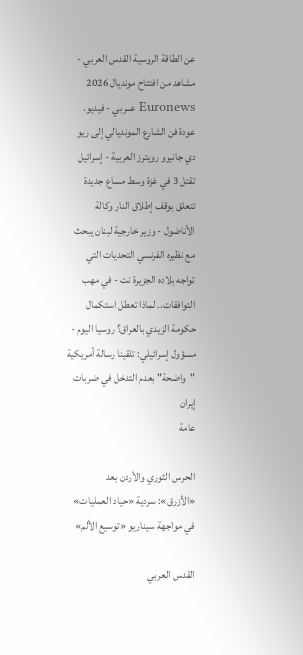عن الطاقة الروسية القدس العربي - مشاهد من افتتاح مونديال 2026 Euronews عــربي - فيديو. عودة فن الشارع المونديالي إلى ريو دي جانيرو رويترز العربية - إسرائيل تقتل 3 في غزة وسط مساع جديدة تتعلق بوقف إطلاق النار وكالة الأناضول - وزير خارجية لبنان يبحث مع نظيره الفرنسي التحديات التي تواجه بلاده الجزيرة نت - في مهب التوافقات.. لماذا تعطل استكمال حكومة الزيدي بالعراق؟ روسيا اليوم - مسؤول إسرائيلي: تلقينا رسالة أمريكية "واضحة" بعدم التدخل في ضربات إيران
عامة

الحرس الثوري والأردن بعد «الأزرق»: سردية «حياد العمليات» في مواجهة سيناريو «توسيع الألم»

القدس العربي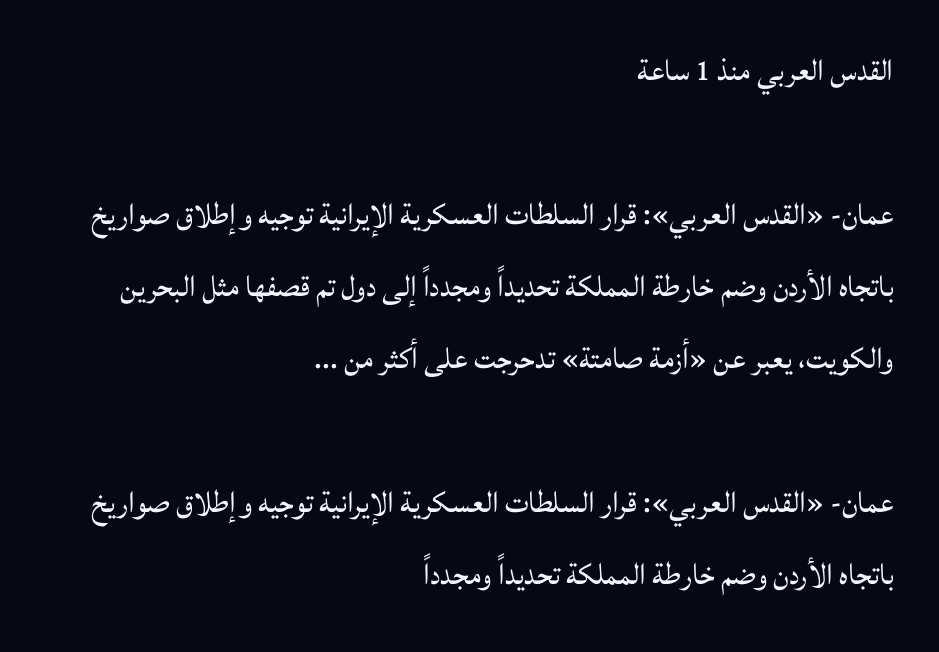القدس العربي منذ 1 ساعة

عمان- «القدس العربي»: قرار السلطات العسكرية الإيرانية توجيه وإطلاق صواريخ باتجاه الأردن وضم خارطة المملكة تحديداً ومجدداً إلى دول تم قصفها مثل البحرين والكويت، يعبر عن «أزمة صامتة» تدحرجت على أكثر من ...

عمان- «القدس العربي»: قرار السلطات العسكرية الإيرانية توجيه وإطلاق صواريخ باتجاه الأردن وضم خارطة المملكة تحديداً ومجدداً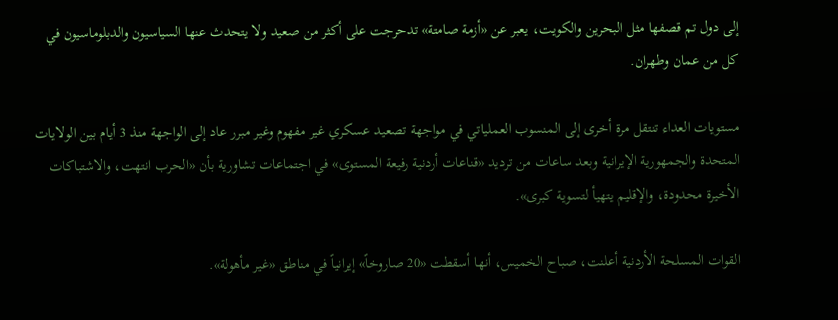إلى دول تم قصفها مثل البحرين والكويت، يعبر عن «أزمة صامتة» تدحرجت على أكثر من صعيد ولا يتحدث عنها السياسيون والدبلوماسيون في كل من عمان وطهران.

مستويات العداء تنتقل مرة أخرى إلى المنسوب العملياتي في مواجهة تصعيد عسكري غير مفهوم وغير مبرر عاد إلى الواجهة منذ 3 أيام بين الولايات المتحدة والجمهورية الإيرانية وبعد ساعات من ترديد «قناعات أردنية رفيعة المستوى» في اجتماعات تشاورية بأن «الحرب انتهت، والاشتباكات الأخيرة محدودة، والإقليم يتهيأ لتسوية كبرى».

القوات المسلحة الأردنية أعلنت، صباح الخميس، أنها أسقطت «20 صاروخاً» إيرانياً في مناطق «غير مأهولة».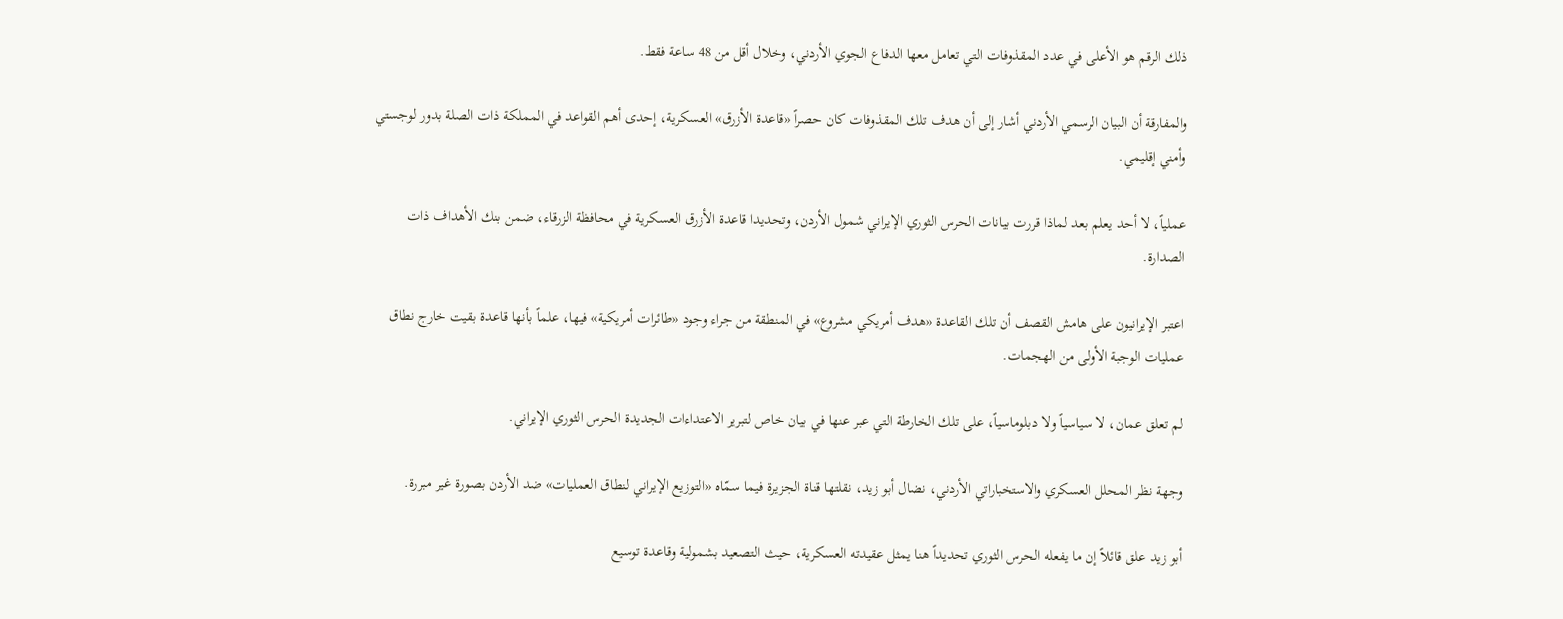ذلك الرقم هو الأعلى في عدد المقذوفات التي تعامل معها الدفاع الجوي الأردني، وخلال أقل من 48 ساعة فقط.

والمفارقة أن البيان الرسمي الأردني أشار إلى أن هدف تلك المقذوفات كان حصراً «قاعدة الأزرق» العسكرية، إحدى أهم القواعد في المملكة ذات الصلة بدور لوجستي وأمني إقليمي.

عملياً، لا أحد يعلم بعد لماذا قررت بيانات الحرس الثوري الإيراني شمول الأردن، وتحديدا قاعدة الأزرق العسكرية في محافظة الزرقاء، ضمن بنك الأهداف ذات الصدارة.

اعتبر الإيرانيون على هامش القصف أن تلك القاعدة «هدف أمريكي مشروع» في المنطقة من جراء وجود «طائرات أمريكية» فيها، علماً بأنها قاعدة بقيت خارج نطاق عمليات الوجبة الأولى من الهجمات.

لم تعلق عمان، لا سياسياً ولا دبلوماسياً، على تلك الخارطة التي عبر عنها في بيان خاص لتبرير الاعتداءات الجديدة الحرس الثوري الإيراني.

وجهة نظر المحلل العسكري والاستخباراتي الأردني، نضال أبو زيد، نقلتها قناة الجزيرة فيما سمّاه «التوزيع الإيراني لنطاق العمليات» ضد الأردن بصورة غير مبررة.

أبو زيد علق قائلاً إن ما يفعله الحرس الثوري تحديداً هنا يمثل عقيدته العسكرية، حيث التصعيد بشمولية وقاعدة توسيع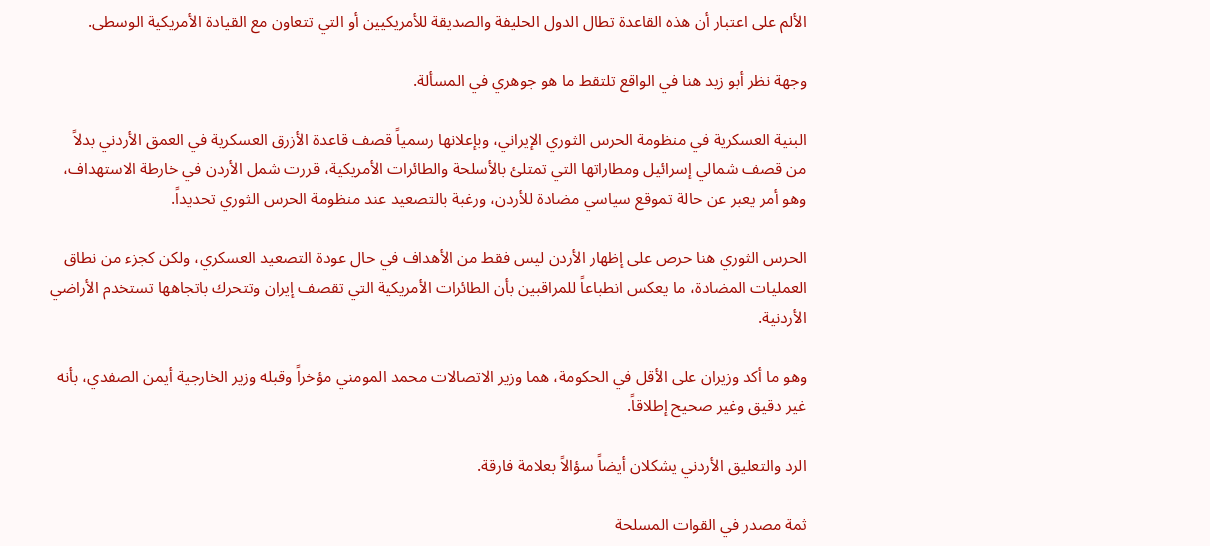الألم على اعتبار أن هذه القاعدة تطال الدول الحليفة والصديقة للأمريكيين أو التي تتعاون مع القيادة الأمريكية الوسطى.

وجهة نظر أبو زيد هنا في الواقع تلتقط ما هو جوهري في المسألة.

البنية العسكرية في منظومة الحرس الثوري الإيراني، وبإعلانها رسمياً قصف قاعدة الأزرق العسكرية في العمق الأردني بدلاً من قصف شمالي إسرائيل ومطاراتها التي تمتلئ بالأسلحة والطائرات الأمريكية، قررت شمل الأردن في خارطة الاستهداف، وهو أمر يعبر عن حالة تموقع سياسي مضادة للأردن، ورغبة بالتصعيد عند منظومة الحرس الثوري تحديداً.

الحرس الثوري هنا حرص على إظهار الأردن ليس فقط من الأهداف في حال عودة التصعيد العسكري، ولكن كجزء من نطاق العمليات المضادة، ما يعكس انطباعاً للمراقبين بأن الطائرات الأمريكية التي تقصف إيران وتتحرك باتجاهها تستخدم الأراضي الأردنية.

وهو ما أكد وزيران على الأقل في الحكومة، هما وزير الاتصالات محمد المومني مؤخراً وقبله وزير الخارجية أيمن الصفدي، بأنه غير دقيق وغير صحيح إطلاقاً.

الرد والتعليق الأردني يشكلان أيضاً سؤالاً بعلامة فارقة.

ثمة مصدر في القوات المسلحة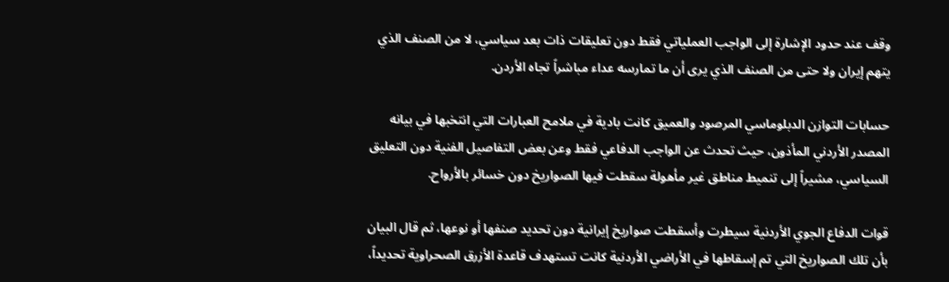وقف عند حدود الإشارة إلى الواجب العملياتي فقط دون تعليقات ذات بعد سياسي، لا من الصنف الذي يتهم إيران ولا حتى من الصنف الذي يرى أن ما تمارسه عداء مباشراً تجاه الأردن.

حسابات التوازن الدبلوماسي المرصود والعميق كانت بادية في ملامح العبارات التي انتخبها في بيانه المصدر الأردني المأذون، حيث تحدث عن الواجب الدفاعي فقط وعن بعض التفاصيل الفنية دون التعليق السياسي، مشيراً إلى تنميط مناطق غير مأهولة سقطت فيها الصواريخ دون خسائر بالأرواح.

قوات الدفاع الجوي الأردنية سيطرت وأسقطت صواريخ إيرانية دون تحديد صنفها أو نوعها، ثم قال البيان بأن تلك الصواريخ التي تم إسقاطها في الأراضي الأردنية كانت تستهدف قاعدة الأزرق الصحراوية تحديداً،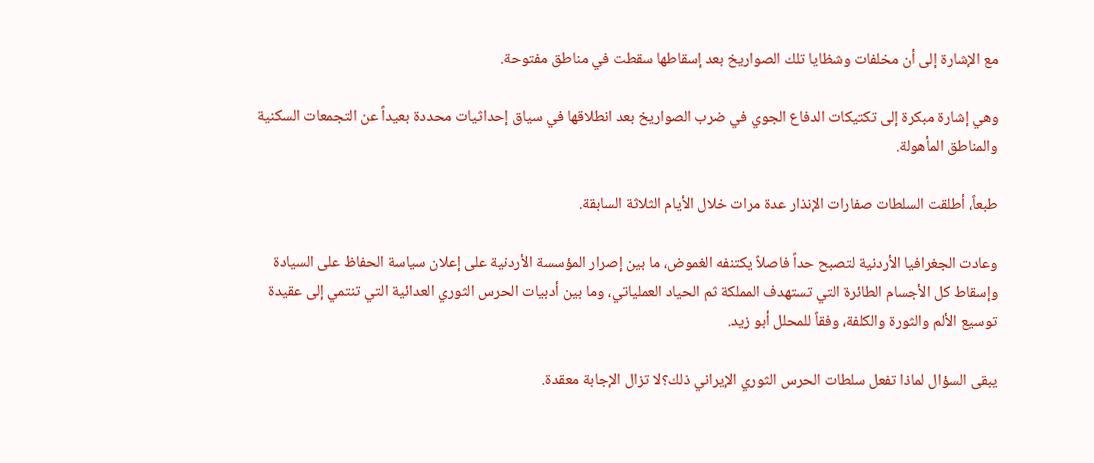مع الإشارة إلى أن مخلفات وشظايا تلك الصواريخ بعد إسقاطها سقطت في مناطق مفتوحة.

وهي إشارة مبكرة إلى تكتيكات الدفاع الجوي في ضرب الصواريخ بعد انطلاقها في سياق إحداثيات محددة بعيداً عن التجمعات السكنية والمناطق المأهولة.

طبعاً، أطلقت السلطات صفارات الإنذار عدة مرات خلال الأيام الثلاثة السابقة.

وعادت الجغرافيا الأردنية لتصبح حداً فاصلاً يكتنفه الغموض، ما بين إصرار المؤسسة الأردنية على إعلان سياسة الحفاظ على السيادة وإسقاط كل الأجسام الطائرة التي تستهدف المملكة ثم الحياد العملياتي، وما بين أدبيات الحرس الثوري العدائية التي تنتمي إلى عقيدة توسيع الألم والثورة والكلفة، وفقاً للمحلل أبو زيد.

يبقى السؤال لماذا تفعل سلطات الحرس الثوري الإيراني ذلك؟لا تزال الإجابة معقدة.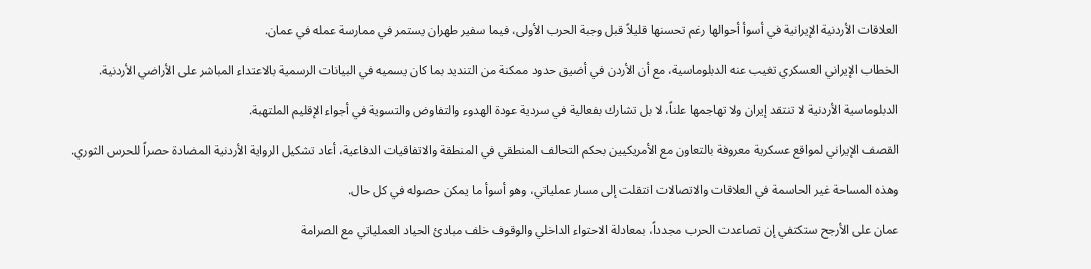العلاقات الأردنية الإيرانية في أسوأ أحوالها رغم تحسنها قليلاً قبل وجبة الحرب الأولى، فيما سفير طهران يستمر في ممارسة عمله في عمان.

الخطاب الإيراني العسكري تغيب عنه الدبلوماسية، مع أن الأردن في أضيق حدود ممكنة من التنديد بما كان يسميه في البيانات الرسمية بالاعتداء المباشر على الأراضي الأردنية.

الدبلوماسية الأردنية لا تنتقد إيران ولا تهاجمها علناً، لا بل تشارك بفعالية في سردية عودة الهدوء والتفاوض والتسوية في أجواء الإقليم الملتهبة.

القصف الإيراني لمواقع عسكرية معروفة بالتعاون مع الأمريكيين بحكم التحالف المنطقي في المنطقة والاتفاقيات الدفاعية، أعاد تشكيل الرواية الأردنية المضادة حصراً للحرس الثوري.

وهذه المساحة غير الحاسمة في العلاقات والاتصالات انتقلت إلى مسار عملياتي، وهو أسوأ ما يمكن حصوله في كل حال.

عمان على الأرجح ستكتفي إن تصاعدت الحرب مجدداً، بمعادلة الاحتواء الداخلي والوقوف خلف مبادئ الحياد العملياتي مع الصرامة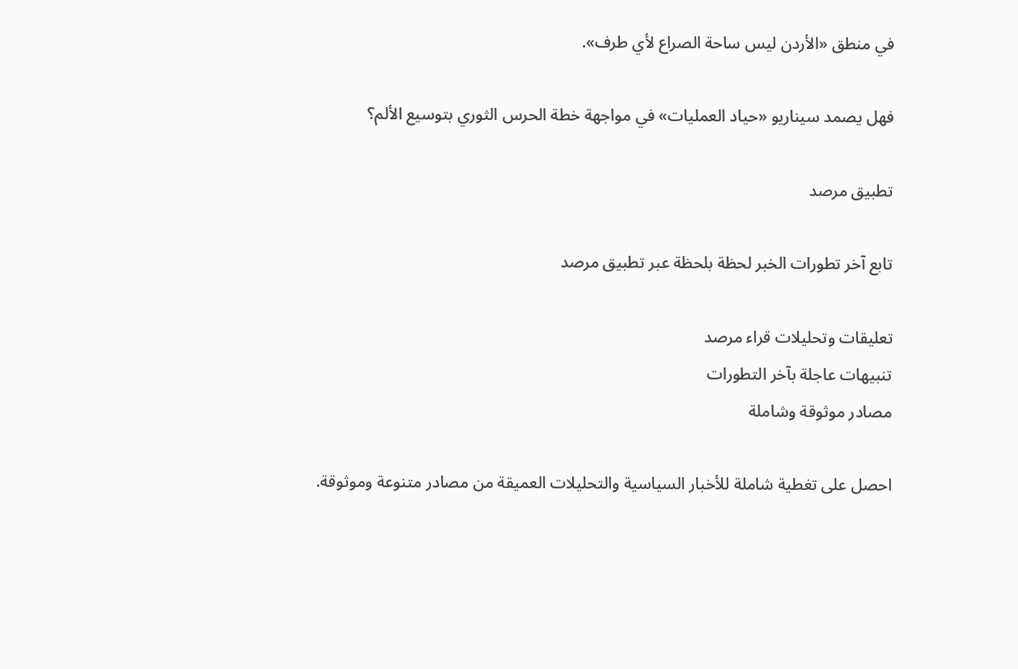في منطق «الأردن ليس ساحة الصراع لأي طرف».

فهل يصمد سيناريو «حياد العمليات» في مواجهة خطة الحرس الثوري بتوسيع الألم؟

تطبيق مرصد

تابع آخر تطورات الخبر لحظة بلحظة عبر تطبيق مرصد

تعليقات وتحليلات قراء مرصد
تنبيهات عاجلة بآخر التطورات
مصادر موثوقة وشاملة

احصل على تغطية شاملة للأخبار السياسية والتحليلات العميقة من مصادر متنوعة وموثوقة.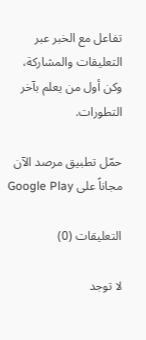تفاعل مع الخبر عبر التعليقات والمشاركة، وكن أول من يعلم بآخر التطورات.

حمّل تطبيق مرصد الآن مجاناً على Google Play

التعليقات (0)

لا توجد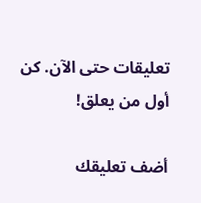تعليقات حتى الآن. كن أول من يعلق!

أضف تعليقك